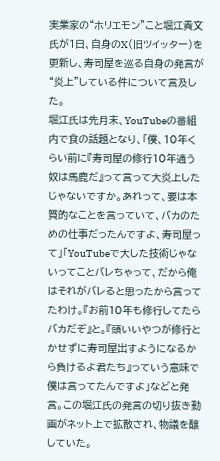実業家の“ホリエモン”こと堀江貴文氏が1日、自身のX(旧ツイッター)を更新し、寿司屋を巡る自身の発言が“炎上”している件について言及した。
堀江氏は先月末、YouTubeの番組内で食の話題となり、「僕、10年くらい前に『寿司屋の修行10年通う奴は馬鹿だ』って言って大炎上したじゃないですか。あれって、要は本質的なことを言っていて、バカのための仕事だったんですよ、寿司屋って」「YouTubeで大した技術じゃないってことバレちゃって、だから俺はそれがバレると思ったから言ってたわけ。『お前10年も修行してたらバカだぞ』と。『頭いいやつが修行とかせずに寿司屋出すようになるから負けるよ君たち』っていう意味で僕は言ってたんですよ」などと発言。この堀江氏の発言の切り抜き動画がネット上で拡散され、物議を醸していた。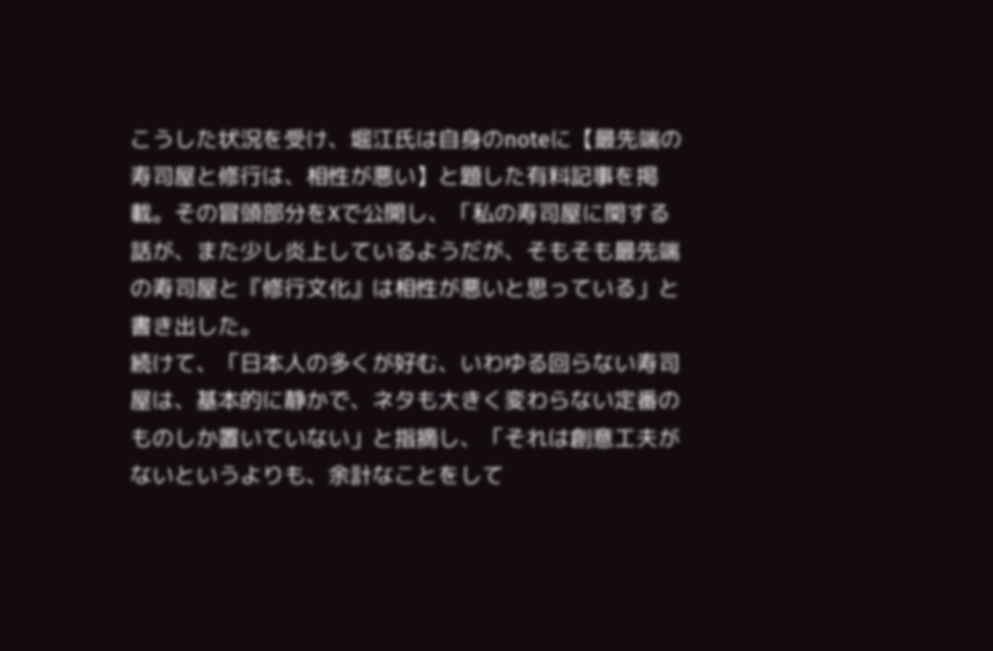こうした状況を受け、堀江氏は自身のnoteに【最先端の寿司屋と修行は、相性が悪い】と題した有料記事を掲載。その冒頭部分をXで公開し、「私の寿司屋に関する話が、また少し炎上しているようだが、そもそも最先端の寿司屋と『修行文化』は相性が悪いと思っている」と書き出した。
続けて、「日本人の多くが好む、いわゆる回らない寿司屋は、基本的に静かで、ネタも大きく変わらない定番のものしか置いていない」と指摘し、「それは創意工夫がないというよりも、余計なことをして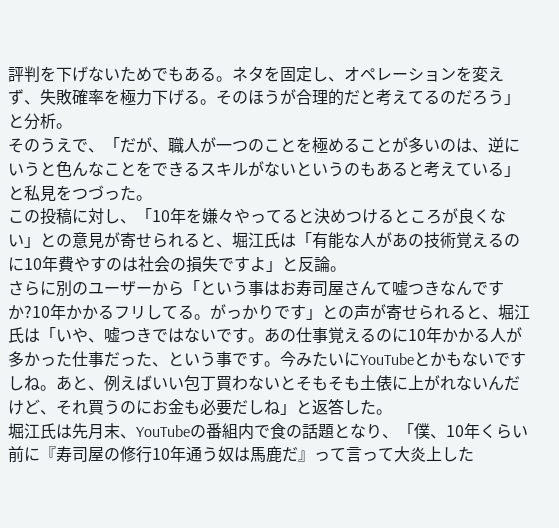評判を下げないためでもある。ネタを固定し、オペレーションを変えず、失敗確率を極力下げる。そのほうが合理的だと考えてるのだろう」と分析。
そのうえで、「だが、職人が一つのことを極めることが多いのは、逆にいうと色んなことをできるスキルがないというのもあると考えている」と私見をつづった。
この投稿に対し、「10年を嫌々やってると決めつけるところが良くない」との意見が寄せられると、堀江氏は「有能な人があの技術覚えるのに10年費やすのは社会の損失ですよ」と反論。
さらに別のユーザーから「という事はお寿司屋さんて嘘つきなんですか?10年かかるフリしてる。がっかりです」との声が寄せられると、堀江氏は「いや、嘘つきではないです。あの仕事覚えるのに10年かかる人が多かった仕事だった、という事です。今みたいにYouTubeとかもないですしね。あと、例えばいい包丁買わないとそもそも土俵に上がれないんだけど、それ買うのにお金も必要だしね」と返答した。
堀江氏は先月末、YouTubeの番組内で食の話題となり、「僕、10年くらい前に『寿司屋の修行10年通う奴は馬鹿だ』って言って大炎上した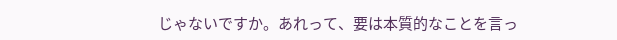じゃないですか。あれって、要は本質的なことを言っ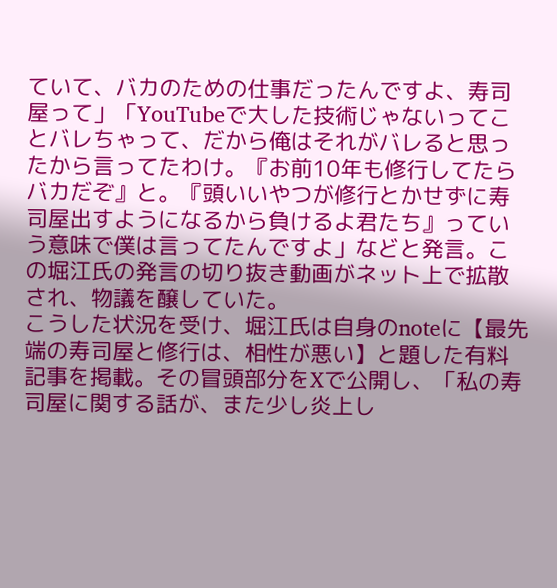ていて、バカのための仕事だったんですよ、寿司屋って」「YouTubeで大した技術じゃないってことバレちゃって、だから俺はそれがバレると思ったから言ってたわけ。『お前10年も修行してたらバカだぞ』と。『頭いいやつが修行とかせずに寿司屋出すようになるから負けるよ君たち』っていう意味で僕は言ってたんですよ」などと発言。この堀江氏の発言の切り抜き動画がネット上で拡散され、物議を醸していた。
こうした状況を受け、堀江氏は自身のnoteに【最先端の寿司屋と修行は、相性が悪い】と題した有料記事を掲載。その冒頭部分をXで公開し、「私の寿司屋に関する話が、また少し炎上し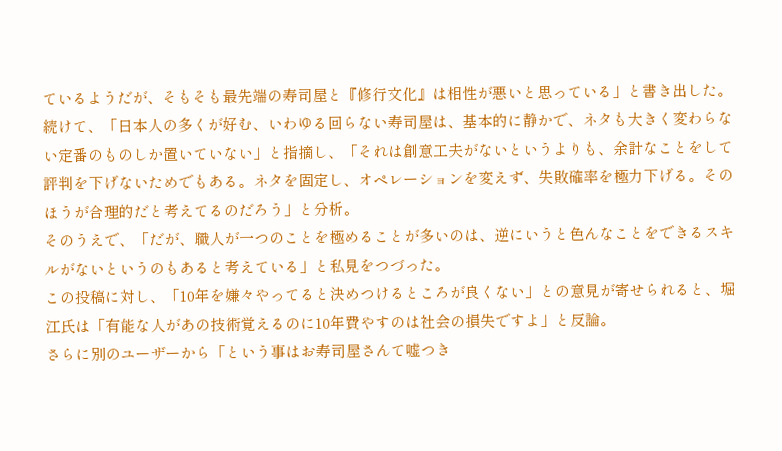ているようだが、そもそも最先端の寿司屋と『修行文化』は相性が悪いと思っている」と書き出した。
続けて、「日本人の多くが好む、いわゆる回らない寿司屋は、基本的に静かで、ネタも大きく変わらない定番のものしか置いていない」と指摘し、「それは創意工夫がないというよりも、余計なことをして評判を下げないためでもある。ネタを固定し、オペレーションを変えず、失敗確率を極力下げる。そのほうが合理的だと考えてるのだろう」と分析。
そのうえで、「だが、職人が一つのことを極めることが多いのは、逆にいうと色んなことをできるスキルがないというのもあると考えている」と私見をつづった。
この投稿に対し、「10年を嫌々やってると決めつけるところが良くない」との意見が寄せられると、堀江氏は「有能な人があの技術覚えるのに10年費やすのは社会の損失ですよ」と反論。
さらに別のユーザーから「という事はお寿司屋さんて嘘つき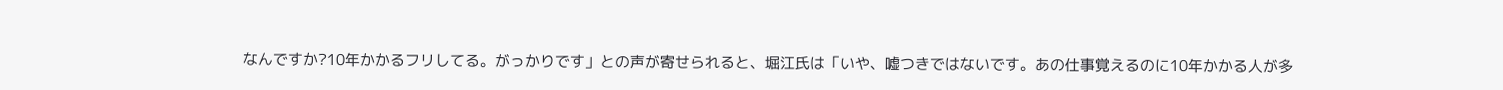なんですか?10年かかるフリしてる。がっかりです」との声が寄せられると、堀江氏は「いや、嘘つきではないです。あの仕事覚えるのに10年かかる人が多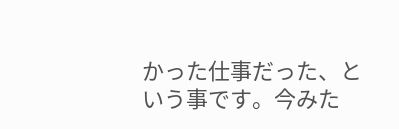かった仕事だった、という事です。今みた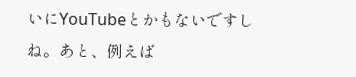いにYouTubeとかもないですしね。あと、例えば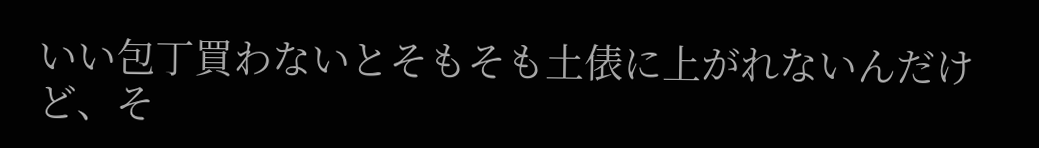いい包丁買わないとそもそも土俵に上がれないんだけど、そ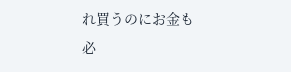れ買うのにお金も必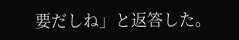要だしね」と返答した。